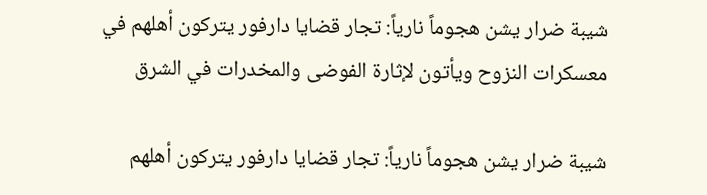شيبة ضرار يشن هجوماً نارياً: تجار قضايا دارفور يتركون أهلهم في معسكرات النزوح ويأتون لإثارة الفوضى والمخدرات في الشرق

شيبة ضرار يشن هجوماً نارياً: تجار قضايا دارفور يتركون أهلهم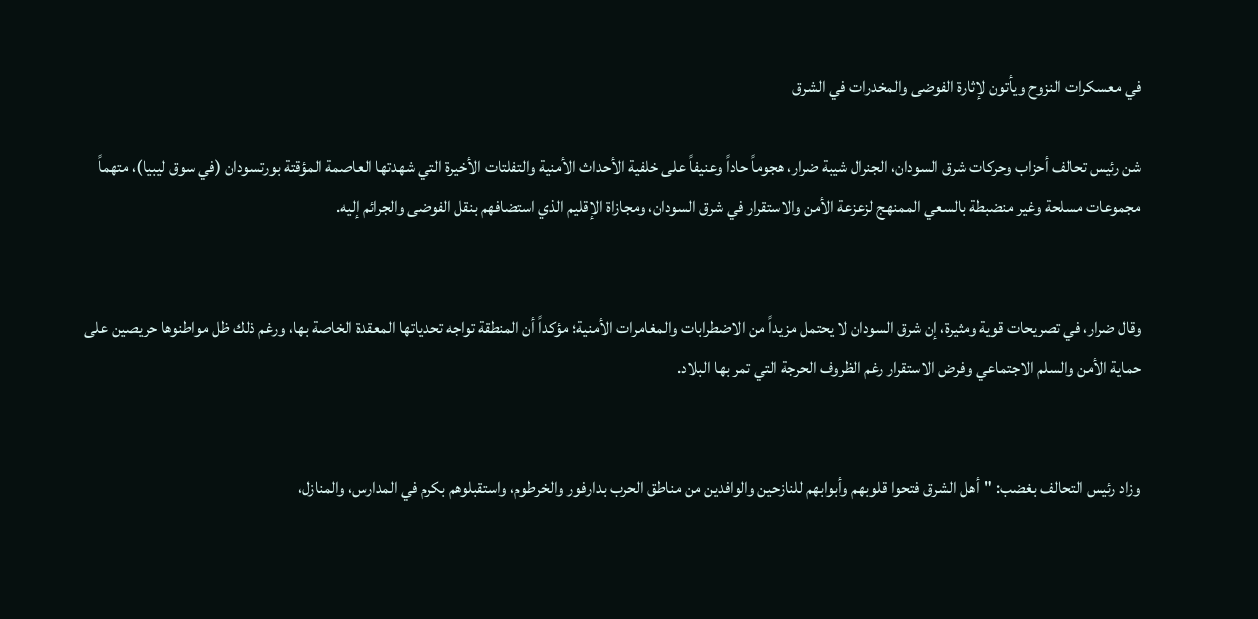في معسكرات النزوح ويأتون لإثارة الفوضى والمخدرات في الشرق

شن رئيس تحالف أحزاب وحركات شرق السودان، الجنرال شيبة ضرار، هجوماً حاداً وعنيفاً على خلفية الأحداث الأمنية والتفلتات الأخيرة التي شهدتها العاصمة المؤقتة بورتسودان (في سوق ليبيا)، متهماً مجموعات مسلحة وغير منضبطة بالسعي الممنهج لزعزعة الأمن والاستقرار في شرق السودان، ومجازاة الإقليم الذي استضافهم بنقل الفوضى والجرائم إليه.


وقال ضرار، في تصريحات قوية ومثيرة، إن شرق السودان لا يحتمل مزيداً من الاضطرابات والمغامرات الأمنية؛ مؤكداً أن المنطقة تواجه تحدياتها المعقدة الخاصة بها، ورغم ذلك ظل مواطنوها حريصين على حماية الأمن والسلم الاجتماعي وفرض الاستقرار رغم الظروف الحرجة التي تمر بها البلاد.


وزاد رئيس التحالف بغضب: "أهل الشرق فتحوا قلوبهم وأبوابهم للنازحين والوافدين من مناطق الحرب بدارفور والخرطوم، واستقبلوهم بكرم في المدارس، والمنازل،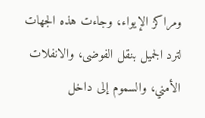ومراكز الإيواء، وجاءت هذه الجهات لترد الجميل بنقل الفوضى، والانفلات الأمني، والسموم إلى داخل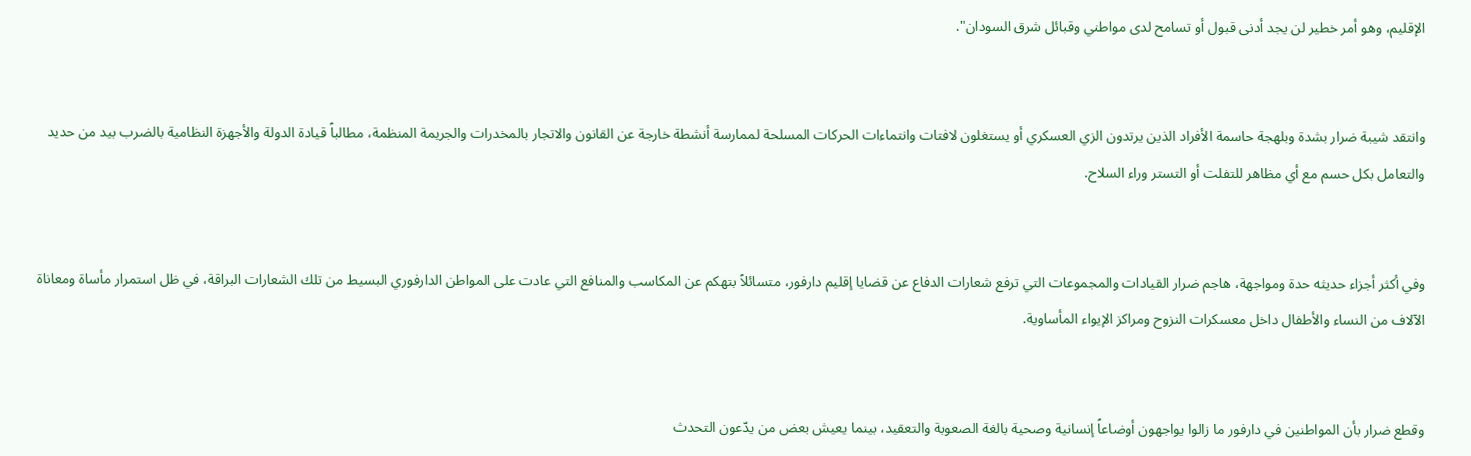الإقليم، وهو أمر خطير لن يجد أدنى قبول أو تسامح لدى مواطني وقبائل شرق السودان".


وانتقد شيبة ضرار بشدة وبلهجة حاسمة الأفراد الذين يرتدون الزي العسكري أو يستغلون لافتات وانتماءات الحركات المسلحة لممارسة أنشطة خارجة عن القانون والاتجار بالمخدرات والجريمة المنظمة، مطالباً قيادة الدولة والأجهزة النظامية بالضرب بيد من حديد والتعامل بكل حسم مع أي مظاهر للتفلت أو التستر وراء السلاح.


وفي أكثر أجزاء حديثه حدة ومواجهة، هاجم ضرار القيادات والمجموعات التي ترفع شعارات الدفاع عن قضايا إقليم دارفور، متسائلاً بتهكم عن المكاسب والمنافع التي عادت على المواطن الدارفوري البسيط من تلك الشعارات البراقة، في ظل استمرار مأساة ومعاناة الآلاف من النساء والأطفال داخل معسكرات النزوح ومراكز الإيواء المأساوية.


وقطع ضرار بأن المواطنين في دارفور ما زالوا يواجهون أوضاعاً إنسانية وصحية بالغة الصعوبة والتعقيد، بينما يعيش بعض من يدّعون التحدث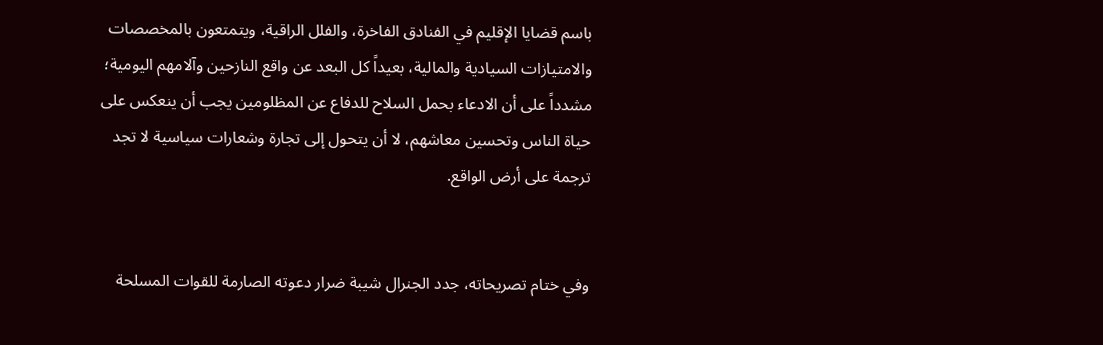باسم قضايا الإقليم في الفنادق الفاخرة، والفلل الراقية، ويتمتعون بالمخصصات والامتيازات السيادية والمالية، بعيداً كل البعد عن واقع النازحين وآلامهم اليومية؛ مشدداً على أن الادعاء بحمل السلاح للدفاع عن المظلومين يجب أن ينعكس على حياة الناس وتحسين معاشهم، لا أن يتحول إلى تجارة وشعارات سياسية لا تجد ترجمة على أرض الواقع.


وفي ختام تصريحاته، جدد الجنرال شيبة ضرار دعوته الصارمة للقوات المسلحة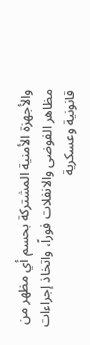والأجهزة الأمنية المشتركة بحسم أي مظهر من مظاهر الفوضى والانفلات فوراً، واتخاذ إجراءات قانونية وعسكرية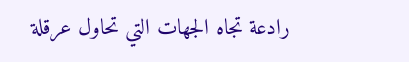رادعة تجاه الجهات التي تحاول عرقلة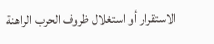الاستقرار أو استغلال ظروف الحرب الراهنة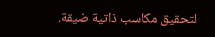لتحقيق مكاسب ذاتية ضيقة.